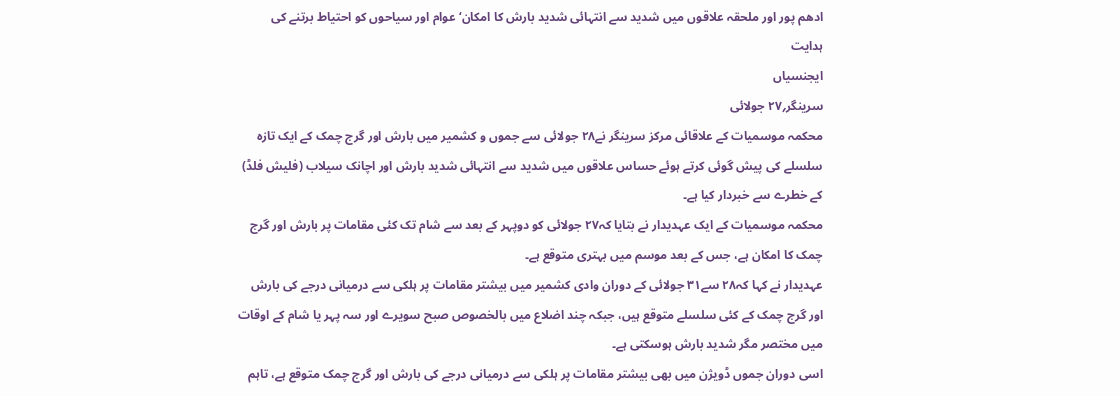ادھم پور اور ملحقہ علاقوں میں شدید سے انتہائی شدید بارش کا امکان‘ عوام اور سیاحوں کو احتیاط برتنے کی ہدایت
ایجنسیاں
سرینگر؍۲۷ جولائی
محکمہ موسمیات کے علاقائی مرکز سرینگر نے۲۸ جولائی سے جموں و کشمیر میں بارش اور گرج چمک کے ایک تازہ سلسلے کی پیش گوئی کرتے ہوئے حساس علاقوں میں شدید سے انتہائی شدید بارش اور اچانک سیلاب (فلیش فلڈ) کے خطرے سے خبردار کیا ہے۔
محکمہ موسمیات کے ایک عہدیدار نے بتایا کہ۲۷ جولائی کو دوپہر کے بعد سے شام تک کئی مقامات پر بارش اور گرج چمک کا امکان ہے، جس کے بعد موسم میں بہتری متوقع ہے۔
عہدیدار نے کہا کہ۲۸ سے۳۱ جولائی کے دوران وادی کشمیر میں بیشتر مقامات پر ہلکی سے درمیانی درجے کی بارش اور گرج چمک کے کئی سلسلے متوقع ہیں، جبکہ چند اضلاع میں بالخصوص صبح سویرے اور سہ پہر یا شام کے اوقات میں مختصر مگر شدید بارش ہوسکتی ہے۔
اسی دوران جموں ڈویژن میں بھی بیشتر مقامات پر ہلکی سے درمیانی درجے کی بارش اور گرج چمک متوقع ہے، تاہم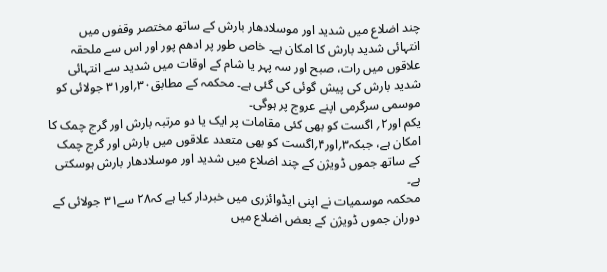چند اضلاع میں شدید اور موسلادھار بارش کے ساتھ مختصر وقفوں میں انتہائی شدید بارش کا امکان ہے۔ خاص طور پر ادھم پور اور اس سے ملحقہ علاقوں میں رات، صبح اور سہ پہر یا شام کے اوقات میں شدید سے انتہائی شدید بارش کی پیش گوئی کی گئی ہے۔ محکمہ کے مطابق۳۰؍اور۳۱ جولائی کو موسمی سرگرمی اپنے عروج پر ہوگی۔
یکم اور۲؍ اگست کو بھی کئی مقامات پر ایک یا دو مرتبہ بارش اور گرج چمک کا امکان ہے، جبکہ۳؍اور۴؍اگست کو بھی متعدد علاقوں میں بارش اور گرج چمک کے ساتھ جموں ڈویژن کے چند اضلاع میں شدید اور موسلادھار بارش ہوسکتی ہے۔
محکمہ موسمیات نے اپنی ایڈوائزری میں خبردار کیا ہے کہ۲۸ سے۳۱ جولائی کے دوران جموں ڈویژن کے بعض اضلاع میں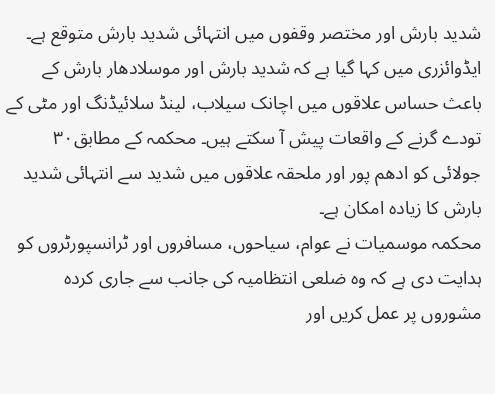شدید بارش اور مختصر وقفوں میں انتہائی شدید بارش متوقع ہے۔
ایڈوائزری میں کہا گیا ہے کہ شدید بارش اور موسلادھار بارش کے باعث حساس علاقوں میں اچانک سیلاب، لینڈ سلائیڈنگ اور مٹی کے تودے گرنے کے واقعات پیش آ سکتے ہیں۔ محکمہ کے مطابق۳۰ جولائی کو ادھم پور اور ملحقہ علاقوں میں شدید سے انتہائی شدید بارش کا زیادہ امکان ہے۔
محکمہ موسمیات نے عوام، سیاحوں، مسافروں اور ٹرانسپورٹروں کو ہدایت دی ہے کہ وہ ضلعی انتظامیہ کی جانب سے جاری کردہ مشوروں پر عمل کریں اور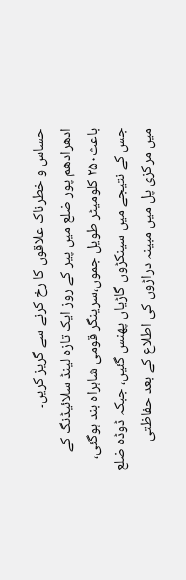حساس و خطرناک علاقوں کا رخ کرنے سے گریز کریں۔
ادھرادھم پور ضلع میں پیر کے روز ایک تازہ لینڈ سلائیڈنگ کے باعث۲۵۰ کلومیٹر طویل جموں،سرینگر قومی شاہراہ بند ہوگئی، جس کے نتیجے میں سینکڑوں گاڑیاں پھنس گئیں، جبکہ ڈوڈہ ضلع میں مرکزی پل میں مبینہ دراڑوں کی اطلاع کے بعد حفاظتی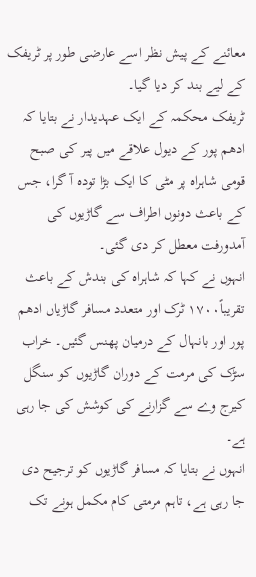معائنے کے پیش نظر اسے عارضی طور پر ٹریفک کے لیے بند کر دیا گیا۔
ٹریفک محکمہ کے ایک عہدیدار نے بتایا کہ ادھم پور کے دیول علاقے میں پیر کی صبح قومی شاہراہ پر مٹی کا ایک بڑا تودہ آ گرا، جس کے باعث دونوں اطراف سے گاڑیوں کی آمدورفت معطل کر دی گئی۔
انہوں نے کہا کہ شاہراہ کی بندش کے باعث تقریباً۱۷۰۰ ٹرک اور متعدد مسافر گاڑیاں ادھم پور اور بانہال کے درمیان پھنس گئیں۔ خراب سڑک کی مرمت کے دوران گاڑیوں کو سنگل کیرج وے سے گزارنے کی کوشش کی جا رہی ہے۔
انہوں نے بتایا کہ مسافر گاڑیوں کو ترجیح دی جا رہی ہے، تاہم مرمتی کام مکمل ہونے تک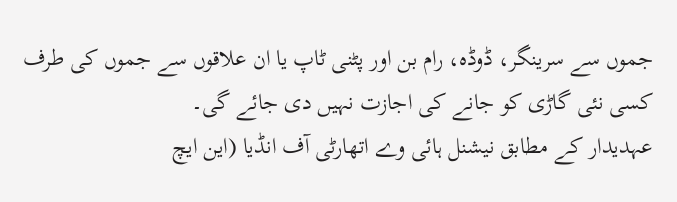جموں سے سرینگر، ڈوڈہ، رام بن اور پٹنی ٹاپ یا ان علاقوں سے جموں کی طرف کسی نئی گاڑی کو جانے کی اجازت نہیں دی جائے گی۔
عہدیدار کے مطابق نیشنل ہائی وے اتھارٹی آف انڈیا (این ایچ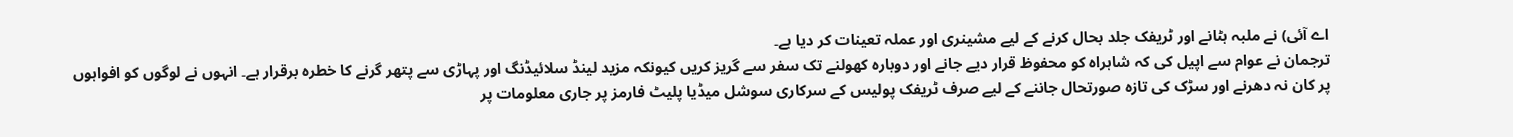اے آئی) نے ملبہ ہٹانے اور ٹریفک جلد بحال کرنے کے لیے مشینری اور عملہ تعینات کر دیا ہے۔
ترجمان نے عوام سے اپیل کی کہ شاہراہ کو محفوظ قرار دیے جانے اور دوبارہ کھولنے تک سفر سے گریز کریں کیونکہ مزید لینڈ سلائیڈنگ اور پہاڑی سے پتھر گرنے کا خطرہ برقرار ہے۔ انہوں نے لوگوں کو افواہوں پر کان نہ دھرنے اور سڑک کی تازہ صورتحال جاننے کے لیے صرف ٹریفک پولیس کے سرکاری سوشل میڈیا پلیٹ فارمز پر جاری معلومات پر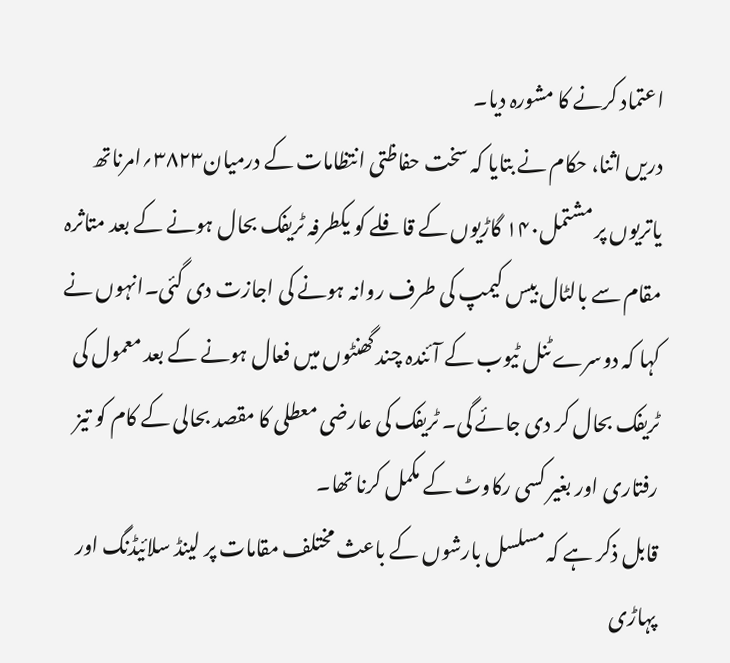اعتماد کرنے کا مشورہ دیا۔
دریں اثنا، حکام نے بتایا کہ سخت حفاظتی انتظامات کے درمیان۳۸۲۳؍امرناتھ یاتریوں پر مشتمل۱۴۰ گاڑیوں کے قافلے کو یکطرفہ ٹریفک بحال ہونے کے بعد متاثرہ مقام سے بالٹال بیس کیمپ کی طرف روانہ ہونے کی اجازت دی گئی۔انہوں نے کہا کہ دوسرے ٹنل ٹیوب کے آئندہ چند گھنٹوں میں فعال ہونے کے بعد معمول کی ٹریفک بحال کر دی جائے گی۔ ٹریفک کی عارضی معطلی کا مقصد بحالی کے کام کو تیز رفتاری اور بغیر کسی رکاوٹ کے مکمل کرنا تھا۔
قابل ذکر ہے کہ مسلسل بارشوں کے باعث مختلف مقامات پر لینڈ سلائیڈنگ اور پہاڑی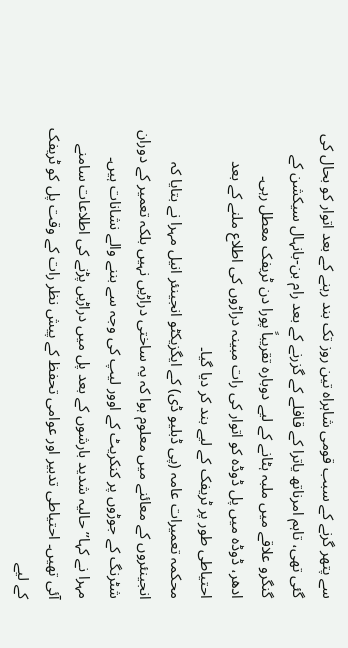سے پتھر گرنے کے سبب قومی شاہراہ تین روز تک بند رہنے کے بعد اتوار کو بحال کی گئی تھی، تاہم امرناتھ یاترا کے قافلے کے گزرنے کے بعد رام بن-بانہال سیکشن کے گنگرو علاقے میں ملبہ ہٹانے کے لیے دوبارہ تقریباً پورا دن ٹریفک معطل رہی۔
ادھر، ڈوڈہ میں پل ڈوڈہ کو اتوار کی رات مبینہ دراڑوں کی اطلاع ملنے کے بعد احتیاطی طور پر ٹریفک کے لیے بند کر دیا گیا۔
محکمہ تعمیرات عامہ (پی ڈبلیو ڈی) کے ایگزیکٹو انجینئر انیل مہرا نے بتایا کہ انجینئروں کے معائنے میں معلوم ہوا کہ یہ ساختی دراڑیں نہیں بلکہ تعمیر کے دوران شٹرنگ کے جوڑوں پر کنکریٹ کے اوور لیپ کی وجہ سے بننے والے نشانات ہیں۔
مہرا نے کہا’’حالیہ شدید بارشوں کے بعد پل میں دراڑیں پڑنے کی اطلاعات سامنے آئی تھیں۔ احتیاطی تدبیر اور عوامی تحفظ کے پیش نظر رات کے وقت پل کو ٹریفک کے لیے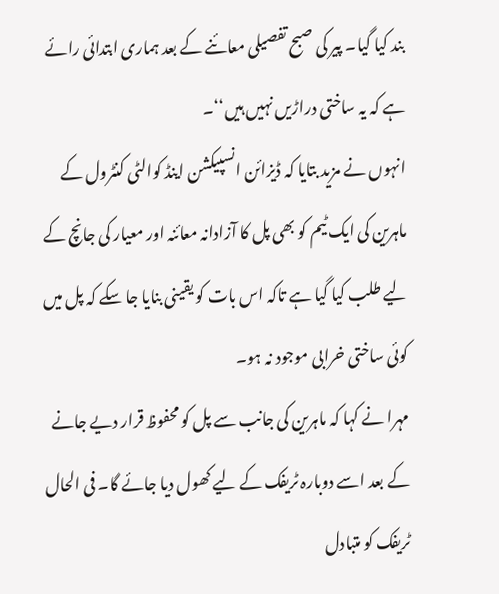بند کیا گیا۔ پیر کی صبح تفصیلی معائنے کے بعد ہماری ابتدائی رائے ہے کہ یہ ساختی دراڑیں نہیں ہیں‘‘۔
انہوں نے مزید بتایا کہ ڈیزائن انسپیکشن اینڈ کوالٹی کنٹرول کے ماہرین کی ایک ٹیم کو بھی پل کا آزادانہ معائنہ اور معیار کی جانچ کے لیے طلب کیا گیا ہے تاکہ اس بات کو یقینی بنایا جا سکے کہ پل میں کوئی ساختی خرابی موجود نہ ہو۔
مہرا نے کہا کہ ماہرین کی جانب سے پل کو محفوظ قرار دیے جانے کے بعد اسے دوبارہ ٹریفک کے لیے کھول دیا جائے گا۔ فی الحال ٹریفک کو متبادل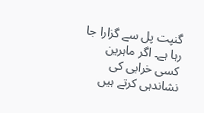گنپت پل سے گزارا جا رہا ہے۔ اگر ماہرین کسی خرابی کی نشاندہی کرتے ہیں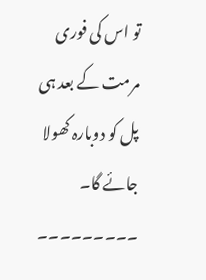تو اس کی فوری مرمت کے بعد ہی پل کو دوبارہ کھولا جائے گا۔
۔۔۔۔۔۔۔۔۔